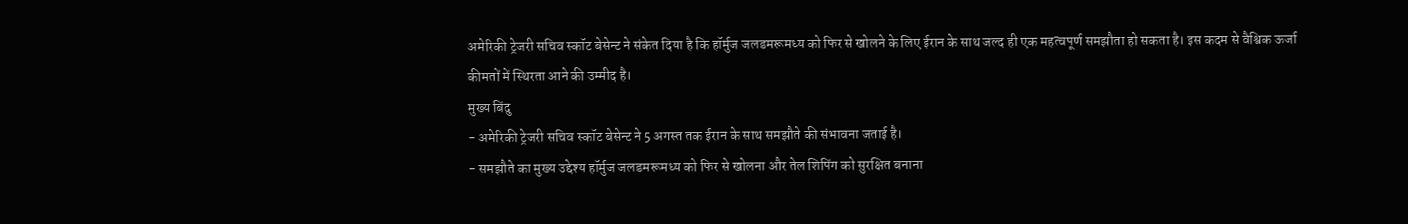अमेरिकी ट्रेजरी सचिव स्कॉट बेसेन्ट ने संकेत दिया है कि हॉर्मुज जलडमरूमध्य को फिर से खोलने के लिए ईरान के साथ जल्द ही एक महत्वपूर्ण समझौता हो सकता है। इस कदम से वैश्विक ऊर्जा कीमतों में स्थिरता आने की उम्मीद है।
मुख्य बिंदु
- अमेरिकी ट्रेजरी सचिव स्कॉट बेसेन्ट ने 5 अगस्त तक ईरान के साथ समझौते की संभावना जताई है।
- समझौते का मुख्य उद्देश्य हॉर्मुज जलडमरूमध्य को फिर से खोलना और तेल शिपिंग को सुरक्षित बनाना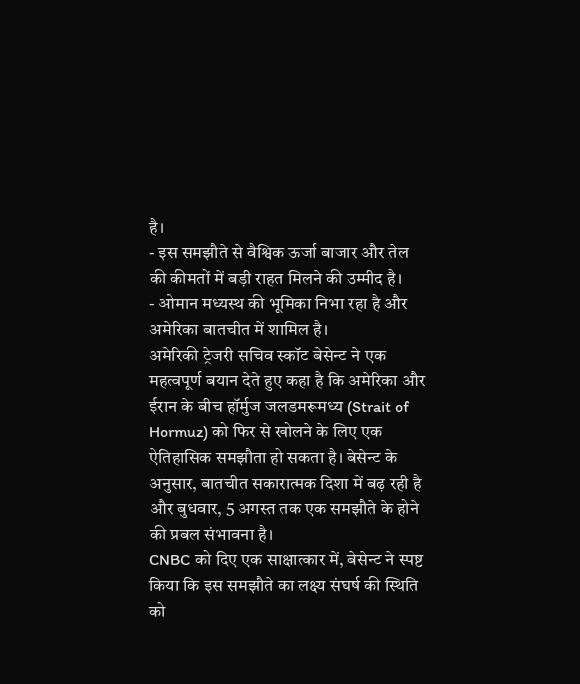है।
- इस समझौते से वैश्विक ऊर्जा बाजार और तेल की कीमतों में बड़ी राहत मिलने की उम्मीद है।
- ओमान मध्यस्थ की भूमिका निभा रहा है और अमेरिका बातचीत में शामिल है।
अमेरिकी ट्रेजरी सचिव स्कॉट बेसेन्ट ने एक महत्वपूर्ण बयान देते हुए कहा है कि अमेरिका और ईरान के बीच हॉर्मुज जलडमरूमध्य (Strait of Hormuz) को फिर से खोलने के लिए एक ऐतिहासिक समझौता हो सकता है। बेसेन्ट के अनुसार, बातचीत सकारात्मक दिशा में बढ़ रही है और बुधवार, 5 अगस्त तक एक समझौते के होने की प्रबल संभावना है।
CNBC को दिए एक साक्षात्कार में, बेसेन्ट ने स्पष्ट किया कि इस समझौते का लक्ष्य संघर्ष की स्थिति को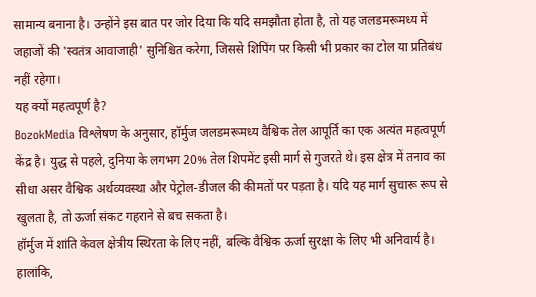सामान्य बनाना है। उन्होंने इस बात पर जोर दिया कि यदि समझौता होता है, तो यह जलडमरूमध्य में जहाजों की 'स्वतंत्र आवाजाही' सुनिश्चित करेगा, जिससे शिपिंग पर किसी भी प्रकार का टोल या प्रतिबंध नहीं रहेगा।
यह क्यों महत्वपूर्ण है?
BozokMedia विश्लेषण के अनुसार, हॉर्मुज जलडमरूमध्य वैश्विक तेल आपूर्ति का एक अत्यंत महत्वपूर्ण केंद्र है। युद्ध से पहले, दुनिया के लगभग 20% तेल शिपमेंट इसी मार्ग से गुजरते थे। इस क्षेत्र में तनाव का सीधा असर वैश्विक अर्थव्यवस्था और पेट्रोल-डीजल की कीमतों पर पड़ता है। यदि यह मार्ग सुचारू रूप से खुलता है, तो ऊर्जा संकट गहराने से बच सकता है।
हॉर्मुज में शांति केवल क्षेत्रीय स्थिरता के लिए नहीं, बल्कि वैश्विक ऊर्जा सुरक्षा के लिए भी अनिवार्य है।
हालांकि,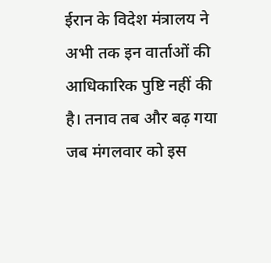ईरान के विदेश मंत्रालय ने अभी तक इन वार्ताओं की आधिकारिक पुष्टि नहीं की है। तनाव तब और बढ़ गया जब मंगलवार को इस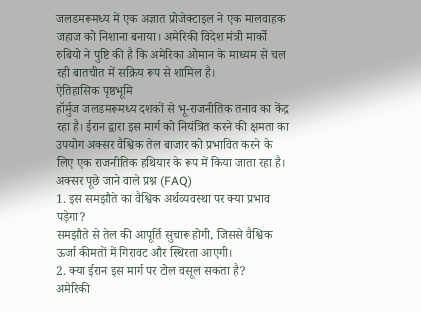जलडमरूमध्य में एक अज्ञात प्रोजेक्टाइल ने एक मालवाहक जहाज को निशाना बनाया। अमेरिकी विदेश मंत्री मार्को रुबियो ने पुष्टि की है कि अमेरिका ओमान के माध्यम से चल रही बातचीत में सक्रिय रूप से शामिल है।
ऐतिहासिक पृष्ठभूमि
हॉर्मुज जलडमरूमध्य दशकों से भू-राजनीतिक तनाव का केंद्र रहा है। ईरान द्वारा इस मार्ग को नियंत्रित करने की क्षमता का उपयोग अक्सर वैश्विक तेल बाजार को प्रभावित करने के लिए एक राजनीतिक हथियार के रूप में किया जाता रहा है।
अक्सर पूछे जाने वाले प्रश्न (FAQ)
1. इस समझौते का वैश्विक अर्थव्यवस्था पर क्या प्रभाव पड़ेगा?
समझौते से तेल की आपूर्ति सुचारू होगी, जिससे वैश्विक ऊर्जा कीमतों में गिरावट और स्थिरता आएगी।
2. क्या ईरान इस मार्ग पर टोल वसूल सकता है?
अमेरिकी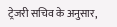ट्रेजरी सचिव के अनुसार,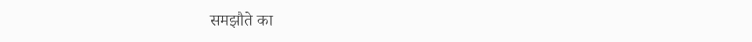समझौते का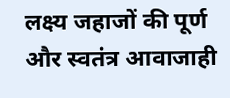लक्ष्य जहाजों की पूर्ण और स्वतंत्र आवाजाही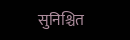सुनिश्चित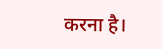करना है।